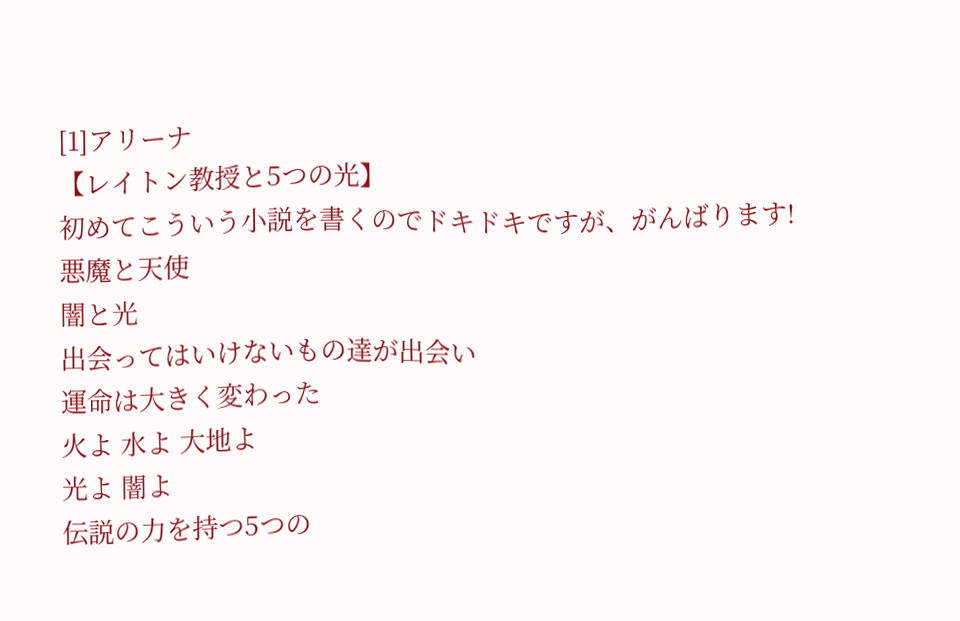[1]アリーナ
【レイトン教授と5つの光】
初めてこういう小説を書くのでドキドキですが、がんばります!
悪魔と天使
闇と光
出会ってはいけないもの達が出会い
運命は大きく変わった
火よ 水よ 大地よ
光よ 闇よ
伝説の力を持つ5つの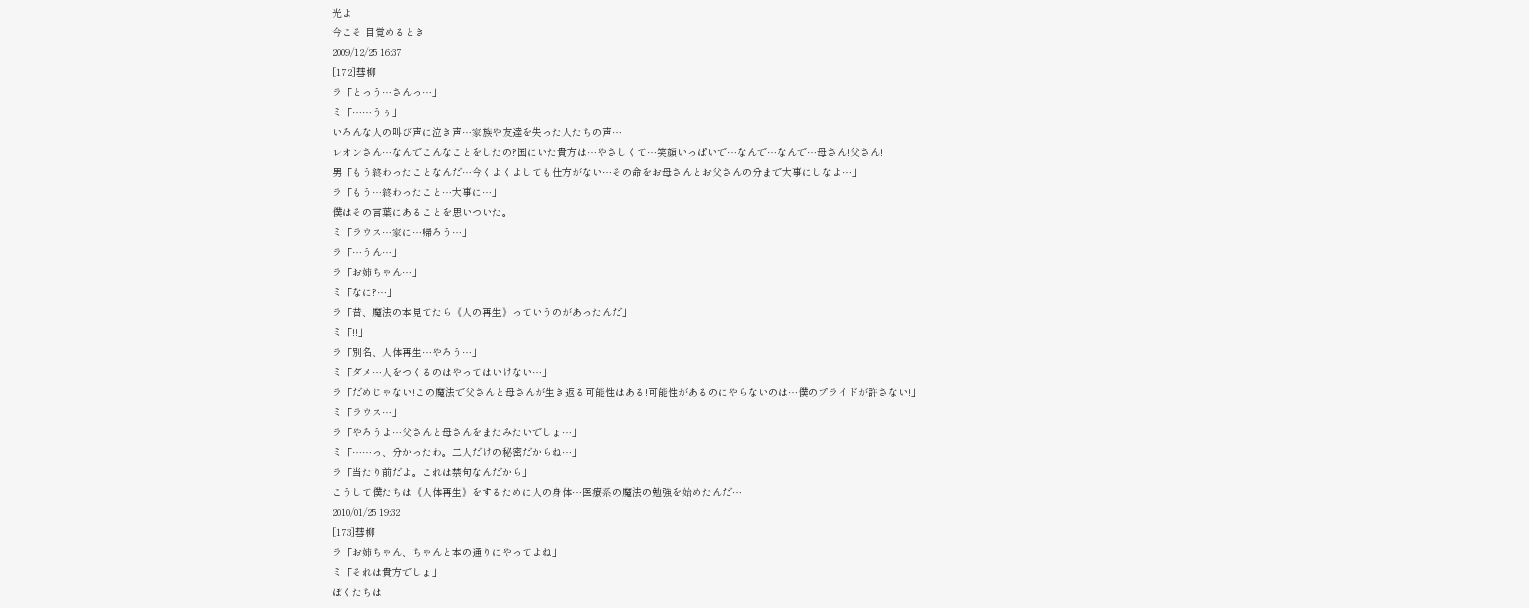光よ
今こそ 目覚めるとき
2009/12/25 16:37
[172]彗柳
ラ「とっう…さんっ…」
ミ「……うぅ」
いろんな人の叫び声に泣き声…家族や友達を失った人たちの声…
レオンさん…なんでこんなことをしたの?国にいた貴方は…やさしくて…笑顔いっぱいで…なんで…なんで…母さん!父さん!
男「もう終わったことなんだ…今くよくよしても仕方がない…その命をお母さんとお父さんの分まで大事にしなよ…」
ラ「もう…終わったこと…大事に…」
僕はその言葉にあることを思いついた。
ミ「ラウス…家に…帰ろう…」
ラ「…うん…」
ラ「お姉ちゃん…」
ミ「なに?…」
ラ「昔、魔法の本見てたら《人の再生》っていうのがあったんだ」
ミ「!!」
ラ「別名、人体再生…やろう…」
ミ「ダメ…人をつくるのはやってはいけない…」
ラ「だめじゃない!この魔法で父さんと母さんが生き返る可能性はある!可能性があるのにやらないのは…僕のプライドが許さない!」
ミ「ラウス…」
ラ「やろうよ…父さんと母さんをまたみたいでしょ…」
ミ「……っ、分かったわ。二人だけの秘密だからね…」
ラ「当たり前だよ。これは禁句なんだから」
こうして僕たちは《人体再生》をするために人の身体…医療系の魔法の勉強を始めたんだ…
2010/01/25 19:32
[173]彗柳
ラ「お姉ちゃん、ちゃんと本の通りにやってよね」
ミ「それは貴方でしょ」
ぼくたちは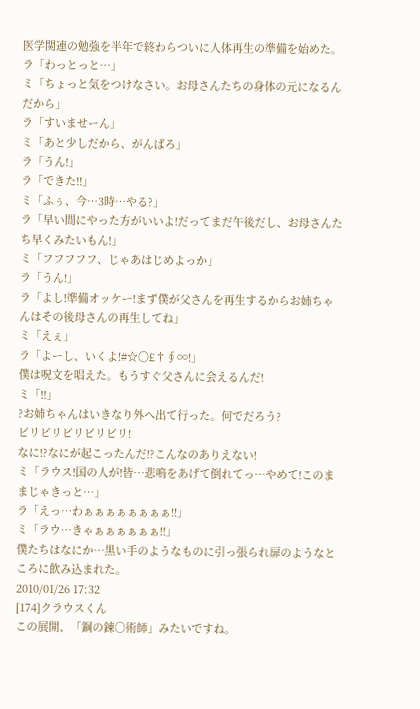医学関連の勉強を半年で終わらついに人体再生の準備を始めた。
ラ「わっとっと…」
ミ「ちょっと気をつけなさい。お母さんたちの身体の元になるんだから」
ラ「すいませーん」
ミ「あと少しだから、がんばろ」
ラ「うん!」
ラ「できた!!」
ミ「ふぅ、今…3時…やる?」
ラ「早い間にやった方がいいよ!だってまだ午後だし、お母さんたち早くみたいもん!」
ミ「フフフフフ、じゃあはじめよっか」
ラ「うん!」
ラ「よし!準備オッケー!まず僕が父さんを再生するからお姉ちゃんはその後母さんの再生してね」
ミ「えぇ」
ラ「よーし、いくよ!#☆〇£†∮∞!」
僕は呪文を唱えた。もうすぐ父さんに会えるんだ!
ミ「!!」
?お姉ちゃんはいきなり外へ出て行った。何でだろう?
ビリビリビリビリビリ!
なに!?なにが起こったんだ!?こんなのありえない!
ミ「ラウス!国の人が!皆…悲鳴をあげて倒れてっ…やめて!このままじゃきっと…」
ラ「えっ…わぁぁぁぁぁぁぁぁ!!」
ミ「ラウ…きゃぁぁぁぁぁぁ!!」
僕たちはなにか…黒い手のようなものに引っ張られ扉のようなところに飲み込まれた。
2010/01/26 17:32
[174]クラウスくん
この展開、「鋼の錬○術師」みたいですね。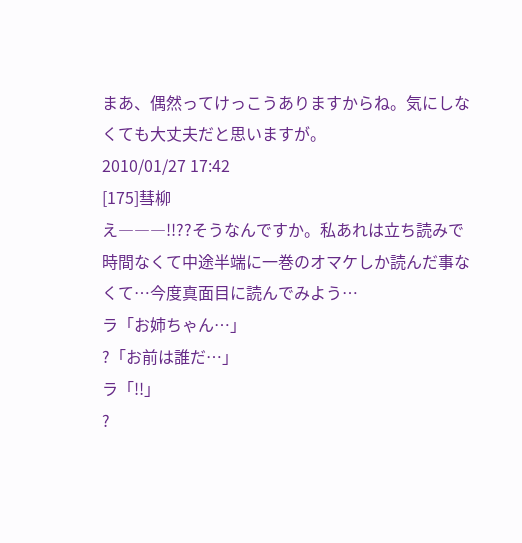まあ、偶然ってけっこうありますからね。気にしなくても大丈夫だと思いますが。
2010/01/27 17:42
[175]彗柳
え―――!!??そうなんですか。私あれは立ち読みで時間なくて中途半端に一巻のオマケしか読んだ事なくて…今度真面目に読んでみよう…
ラ「お姉ちゃん…」
?「お前は誰だ…」
ラ「!!」
?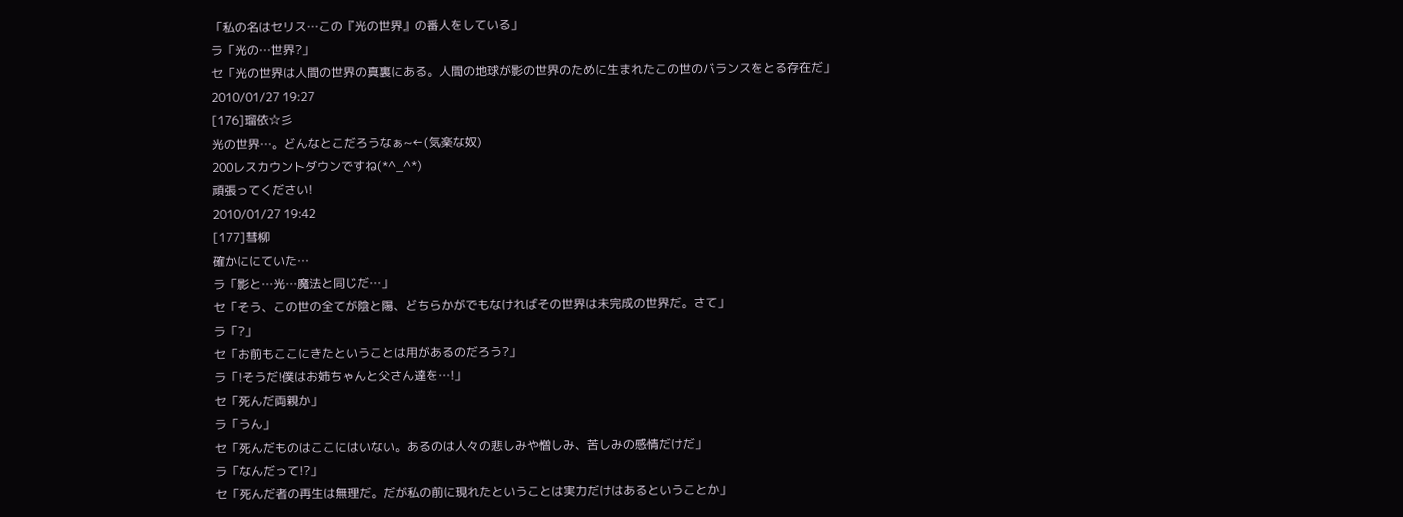「私の名はセリス…この『光の世界』の番人をしている」
ラ「光の…世界?」
セ「光の世界は人間の世界の真裏にある。人間の地球が影の世界のために生まれたこの世のバランスをとる存在だ」
2010/01/27 19:27
[176]瑠依☆彡
光の世界…。どんなとこだろうなぁ~←(気楽な奴)
200レスカウントダウンですね(*^_^*)
頑張ってください!
2010/01/27 19:42
[177]彗柳
確かににていた…
ラ「影と…光…魔法と同じだ…」
セ「そう、この世の全てが陰と陽、どちらかがでもなければその世界は未完成の世界だ。さて」
ラ「?」
セ「お前もここにきたということは用があるのだろう?」
ラ「!そうだ!僕はお姉ちゃんと父さん達を…!」
セ「死んだ両親か」
ラ「うん」
セ「死んだものはここにはいない。あるのは人々の悲しみや憎しみ、苦しみの感情だけだ」
ラ「なんだって!?」
セ「死んだ者の再生は無理だ。だが私の前に現れたということは実力だけはあるということか」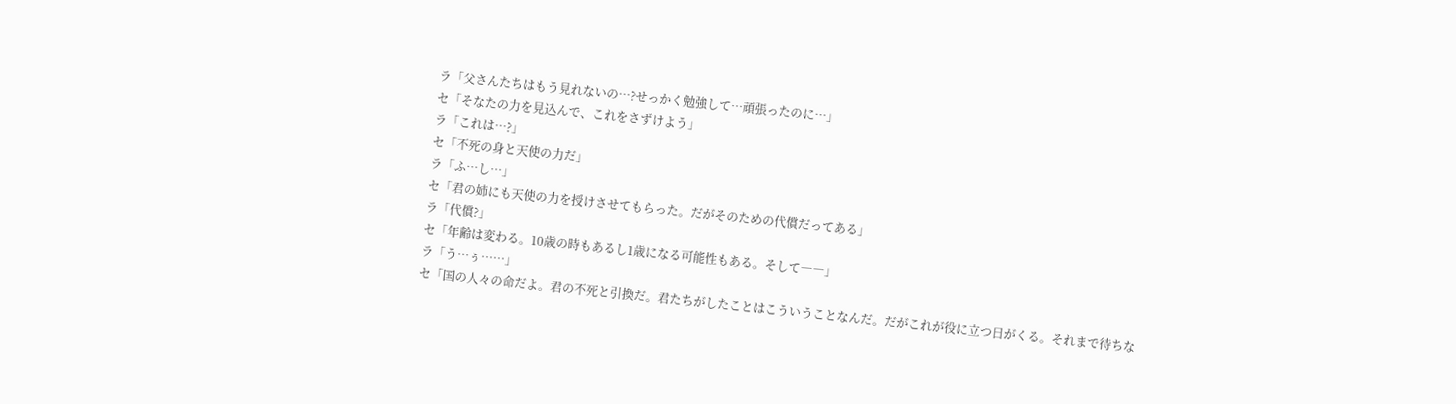ラ「父さんたちはもう見れないの…?せっかく勉強して…頑張ったのに…」
セ「そなたの力を見込んで、これをさずけよう」
ラ「これは…?」
セ「不死の身と天使の力だ」
ラ「ふ…し…」
セ「君の姉にも天使の力を授けさせてもらった。だがそのための代償だってある」
ラ「代償?」
セ「年齢は変わる。10歳の時もあるし1歳になる可能性もある。そして――」
ラ「う…ぅ……」
セ「国の人々の命だよ。君の不死と引換だ。君たちがしたことはこういうことなんだ。だがこれが役に立つ日がくる。それまで待ちな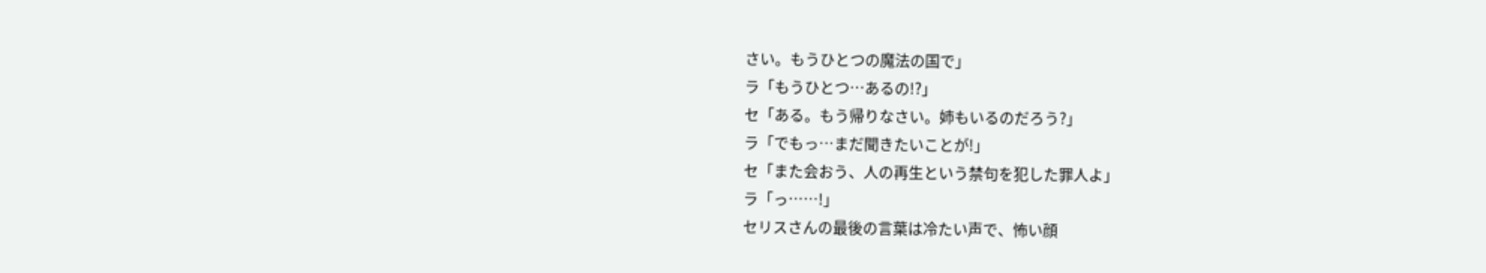さい。もうひとつの魔法の国で」
ラ「もうひとつ…あるの!?」
セ「ある。もう帰りなさい。姉もいるのだろう?」
ラ「でもっ…まだ聞きたいことが!」
セ「また会おう、人の再生という禁句を犯した罪人よ」
ラ「っ……!」
セリスさんの最後の言葉は冷たい声で、怖い顔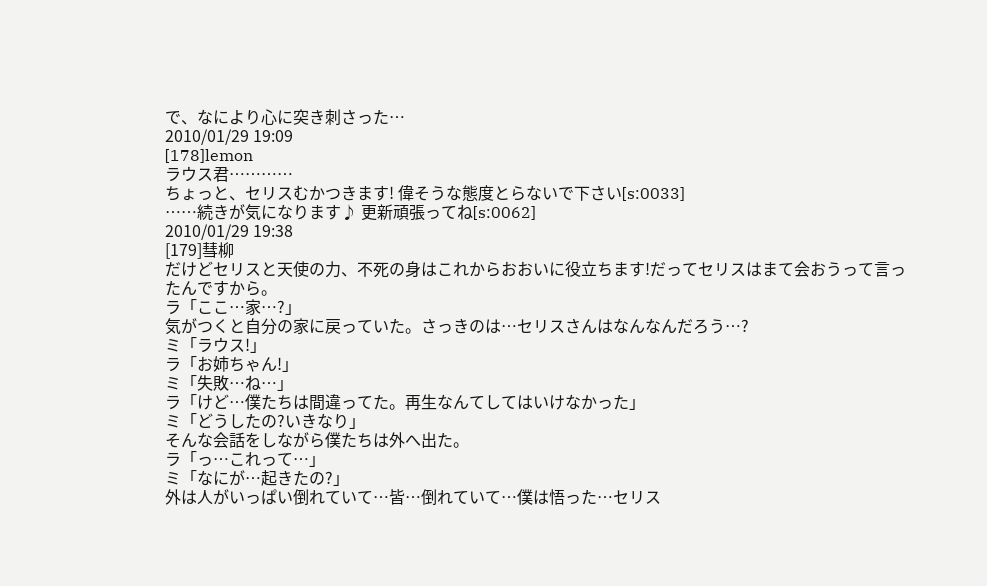で、なにより心に突き刺さった…
2010/01/29 19:09
[178]lemon
ラウス君…………
ちょっと、セリスむかつきます! 偉そうな態度とらないで下さい[s:0033]
……続きが気になります♪ 更新頑張ってね[s:0062]
2010/01/29 19:38
[179]彗柳
だけどセリスと天使の力、不死の身はこれからおおいに役立ちます!だってセリスはまて会おうって言ったんですから。
ラ「ここ…家…?」
気がつくと自分の家に戻っていた。さっきのは…セリスさんはなんなんだろう…?
ミ「ラウス!」
ラ「お姉ちゃん!」
ミ「失敗…ね…」
ラ「けど…僕たちは間違ってた。再生なんてしてはいけなかった」
ミ「どうしたの?いきなり」
そんな会話をしながら僕たちは外へ出た。
ラ「っ…これって…」
ミ「なにが…起きたの?」
外は人がいっぱい倒れていて…皆…倒れていて…僕は悟った…セリス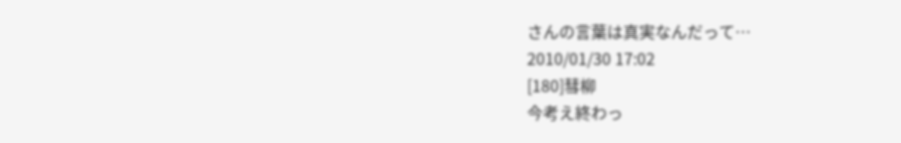さんの言葉は真実なんだって…
2010/01/30 17:02
[180]彗柳
今考え終わっ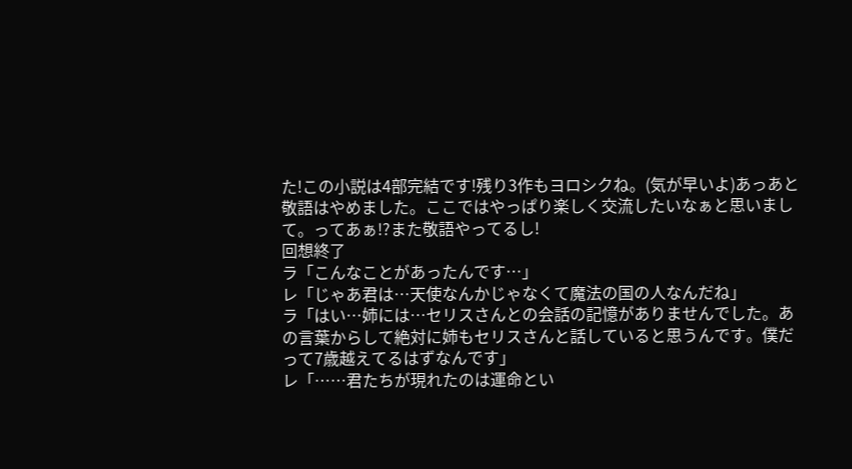た!この小説は4部完結です!残り3作もヨロシクね。(気が早いよ)あっあと敬語はやめました。ここではやっぱり楽しく交流したいなぁと思いまして。ってあぁ!?また敬語やってるし!
回想終了
ラ「こんなことがあったんです…」
レ「じゃあ君は…天使なんかじゃなくて魔法の国の人なんだね」
ラ「はい…姉には…セリスさんとの会話の記憶がありませんでした。あの言葉からして絶対に姉もセリスさんと話していると思うんです。僕だって7歳越えてるはずなんです」
レ「……君たちが現れたのは運命とい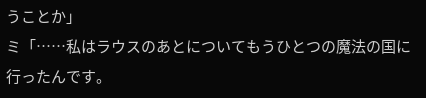うことか」
ミ「……私はラウスのあとについてもうひとつの魔法の国に行ったんです。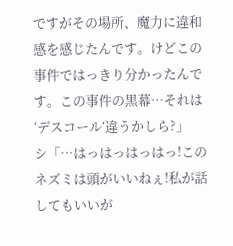ですがその場所、魔力に違和感を感じたんです。けどこの事件ではっきり分かったんです。この事件の黒幕…それは‘デスコール‘違うかしら?」
シ「…はっはっはっはっ!このネズミは頭がいいねぇ!私が話してもいいが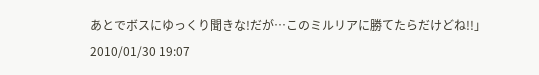あとでボスにゆっくり聞きな!だが…このミルリアに勝てたらだけどね!!」
2010/01/30 19:07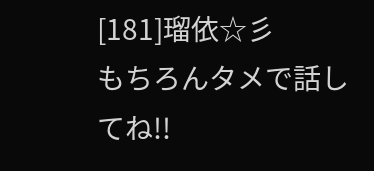[181]瑠依☆彡
もちろんタメで話してね!!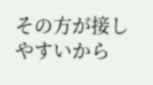その方が接しやすいから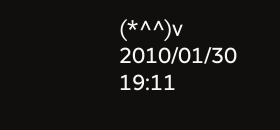(*^^)v
2010/01/30 19:11